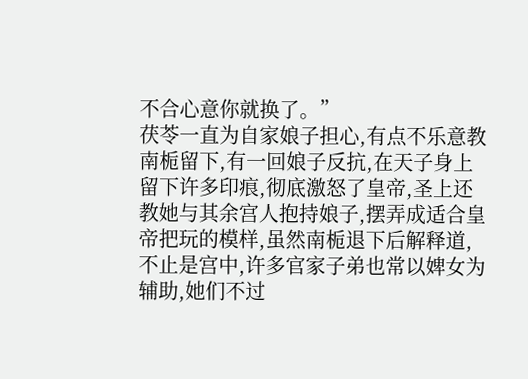不合心意你就换了。”
茯苓一直为自家娘子担心,有点不乐意教南栀留下,有一回娘子反抗,在天子身上留下许多印痕,彻底激怒了皇帝,圣上还教她与其余宫人抱持娘子,摆弄成适合皇帝把玩的模样,虽然南栀退下后解释道,不止是宫中,许多官家子弟也常以婢女为辅助,她们不过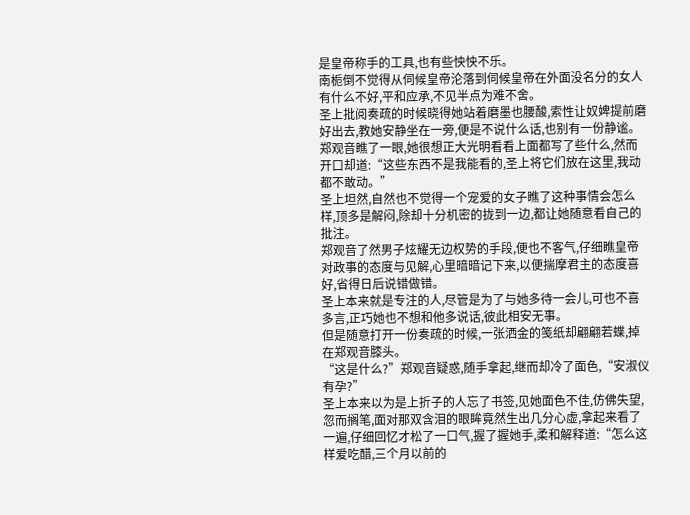是皇帝称手的工具,也有些怏怏不乐。
南栀倒不觉得从伺候皇帝沦落到伺候皇帝在外面没名分的女人有什么不好,平和应承,不见半点为难不舍。
圣上批阅奏疏的时候晓得她站着磨墨也腰酸,索性让奴婢提前磨好出去,教她安静坐在一旁,便是不说什么话,也别有一份静谧。
郑观音瞧了一眼,她很想正大光明看看上面都写了些什么,然而开口却道:“这些东西不是我能看的,圣上将它们放在这里,我动都不敢动。”
圣上坦然,自然也不觉得一个宠爱的女子瞧了这种事情会怎么样,顶多是解闷,除却十分机密的拢到一边,都让她随意看自己的批注。
郑观音了然男子炫耀无边权势的手段,便也不客气,仔细瞧皇帝对政事的态度与见解,心里暗暗记下来,以便揣摩君主的态度喜好,省得日后说错做错。
圣上本来就是专注的人,尽管是为了与她多待一会儿,可也不喜多言,正巧她也不想和他多说话,彼此相安无事。
但是随意打开一份奏疏的时候,一张洒金的笺纸却翩翩若蝶,掉在郑观音膝头。
“这是什么?”郑观音疑惑,随手拿起,继而却冷了面色,“安淑仪有孕?”
圣上本来以为是上折子的人忘了书签,见她面色不佳,仿佛失望,忽而搁笔,面对那双含泪的眼眸竟然生出几分心虚,拿起来看了一遍,仔细回忆才松了一口气,握了握她手,柔和解释道:“怎么这样爱吃醋,三个月以前的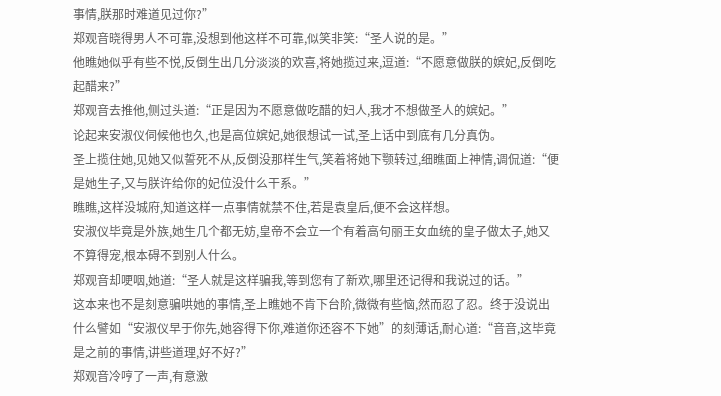事情,朕那时难道见过你?”
郑观音晓得男人不可靠,没想到他这样不可靠,似笑非笑:“圣人说的是。”
他瞧她似乎有些不悦,反倒生出几分淡淡的欢喜,将她揽过来,逗道:“不愿意做朕的嫔妃,反倒吃起醋来?”
郑观音去推他,侧过头道:“正是因为不愿意做吃醋的妇人,我才不想做圣人的嫔妃。”
论起来安淑仪伺候他也久,也是高位嫔妃,她很想试一试,圣上话中到底有几分真伪。
圣上揽住她,见她又似誓死不从,反倒没那样生气,笑着将她下颚转过,细瞧面上神情,调侃道:“便是她生子,又与朕许给你的妃位没什么干系。”
瞧瞧,这样没城府,知道这样一点事情就禁不住,若是袁皇后,便不会这样想。
安淑仪毕竟是外族,她生几个都无妨,皇帝不会立一个有着高句丽王女血统的皇子做太子,她又不算得宠,根本碍不到别人什么。
郑观音却哽咽,她道:“圣人就是这样骗我,等到您有了新欢,哪里还记得和我说过的话。”
这本来也不是刻意骗哄她的事情,圣上瞧她不肯下台阶,微微有些恼,然而忍了忍。终于没说出什么譬如“安淑仪早于你先,她容得下你,难道你还容不下她”的刻薄话,耐心道:“音音,这毕竟是之前的事情,讲些道理,好不好?”
郑观音冷哼了一声,有意激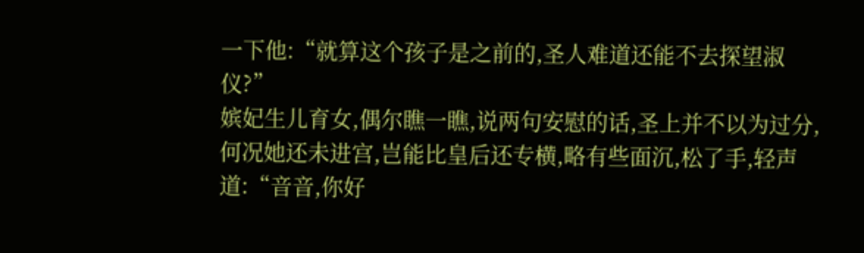一下他:“就算这个孩子是之前的,圣人难道还能不去探望淑仪?”
嫔妃生儿育女,偶尔瞧一瞧,说两句安慰的话,圣上并不以为过分,何况她还未进宫,岂能比皇后还专横,略有些面沉,松了手,轻声道:“音音,你好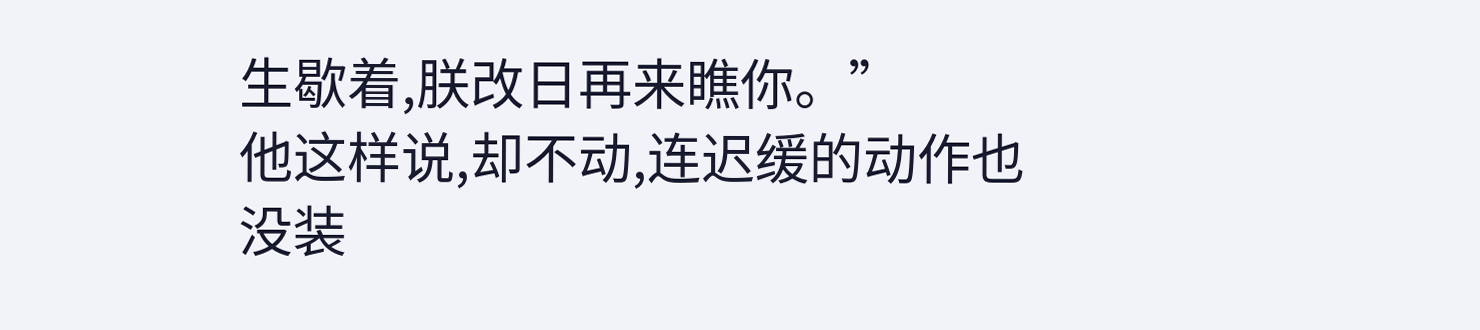生歇着,朕改日再来瞧你。”
他这样说,却不动,连迟缓的动作也没装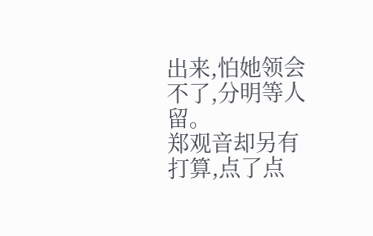出来,怕她领会不了,分明等人留。
郑观音却另有打算,点了点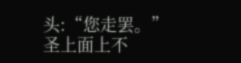头:“您走罢。”
圣上面上不